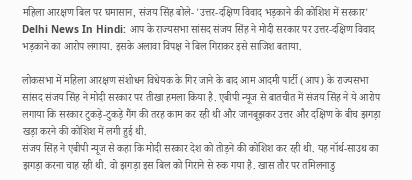महिला आरक्षण बिल पर घमासान, संजय सिंह बोले- 'उत्तर-दक्षिण विवाद भड़काने की कोशिश में सरकार'
Delhi News In Hindi: आप के राज्यसभा सांसद संजय सिंह ने मोदी सरकार पर उत्तर-दक्षिण विवाद भड़काने का आरोप लगाया. इसके अलावा विपक्ष ने बिल गिराकर इसे साजिश बताया.

लोकसभा में महिला आरक्षण संशोधन विधेयक के गिर जाने के बाद आम आदमी पार्टी (आप) के राज्यसभा सांसद संजय सिंह ने मोदी सरकार पर तीखा हमला किया है. एबीपी न्यूज से बातचीत में संजय सिंह ने ये आरोप लगाया कि सरकार टुकड़े-टुकड़े गैंग की तरह काम कर रही थी और जानबूझकर उत्तर और दक्षिण के बीच झगड़ा खड़ा करने की कोशिश में लगी हुई थी.
संजय सिंह ने एबीपी न्यूज से कहा कि मोदी सरकार देश को तोड़ने की कोशिश कर रही थी. यह नॉर्थ-साउथ का झगड़ा करना चाह रही थी. वो झगड़ा इस बिल को गिराने से रुक गया है. खास तौर पर तमिलनाडु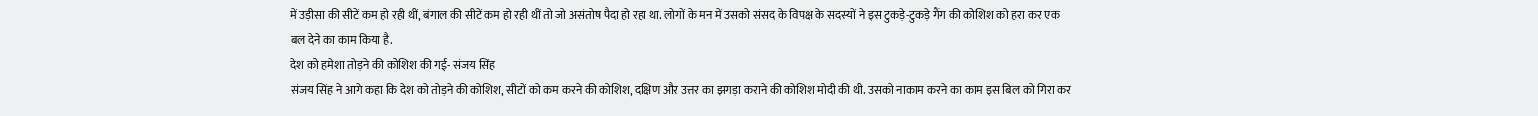में उड़ीसा की सीटें कम हो रही थीं, बंगाल की सीटें कम हो रही थीं तो जो असंतोष पैदा हो रहा था. लोगों के मन में उसको संसद के विपक्ष के सदस्यों ने इस टुकड़े-टुकड़े गैंग की कोशिश को हरा कर एक बल देने का काम किया है.
देश को हमेशा तोड़ने की कोशिश की गई- संजय सिंह
संजय सिंह ने आगे कहा कि देश को तोड़ने की कोशिश, सीटों को कम करने की कोशिश, दक्षिण और उत्तर का झगड़ा कराने की कोशिश मोदी की थी. उसको नाकाम करने का काम इस बिल को गिरा कर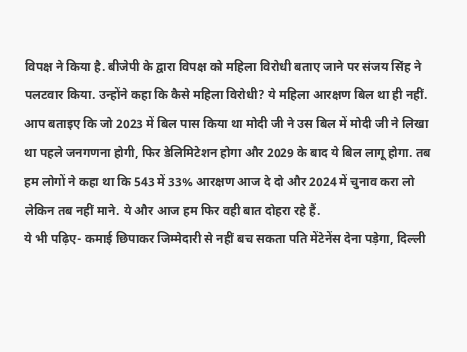विपक्ष ने किया है. बीजेपी के द्वारा विपक्ष को महिला विरोधी बताए जाने पर संजय सिंह ने पलटवार किया. उन्होंने कहा कि कैसे महिला विरोधी? ये महिला आरक्षण बिल था ही नहीं. आप बताइए कि जो 2023 में बिल पास किया था मोदी जी ने उस बिल में मोदी जी ने लिखा था पहले जनगणना होगी, फिर डेलिमिटेशन होगा और 2029 के बाद ये बिल लागू होगा. तब हम लोगों ने कहा था कि 543 में 33% आरक्षण आज दे दो और 2024 में चुनाव करा लो लेकिन तब नहीं माने. ये और आज हम फिर वही बात दोहरा रहे हैं.
ये भी पढ़िए- कमाई छिपाकर जिम्मेदारी से नहीं बच सकता पति मेंटेनेंस देना पड़ेगा, दिल्ली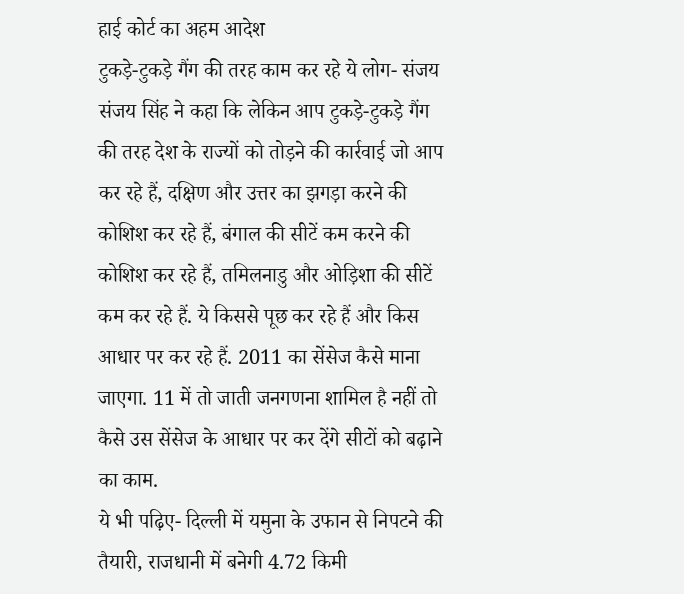हाई कोर्ट का अहम आदेश
टुकड़े-टुकड़े गैंग की तरह काम कर रहे ये लोग- संजय
संजय सिंह ने कहा कि लेकिन आप टुकड़े-टुकड़े गैंग की तरह देश के राज्यों को तोड़ने की कार्रवाई जो आप कर रहे हैं, दक्षिण और उत्तर का झगड़ा करने की कोशिश कर रहे हैं, बंगाल की सीटें कम करने की कोशिश कर रहे हैं, तमिलनाडु और ओड़िशा की सीटें कम कर रहे हैं. ये किससे पूछ कर रहे हैं और किस आधार पर कर रहे हैं. 2011 का सेंसेज कैसे माना जाएगा. 11 में तो जाती जनगणना शामिल है नहीं तो कैसे उस सेंसेज के आधार पर कर देंगे सीटों को बढ़ाने का काम.
ये भी पढ़िए- दिल्ली में यमुना के उफान से निपटने की तैयारी, राजधानी में बनेगी 4.72 किमी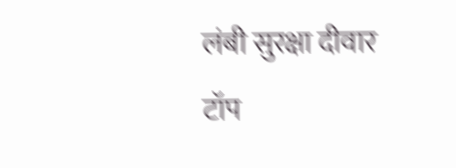लंबी सुरक्षा दीवार
टॉप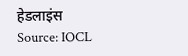हेडलाइंस
Source: IOCL